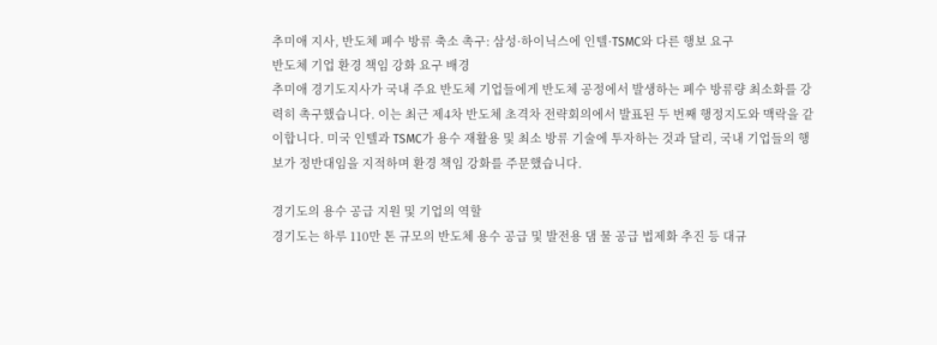추미애 지사, 반도체 폐수 방류 축소 촉구: 삼성·하이닉스에 인텔·TSMC와 다른 행보 요구
반도체 기업 환경 책임 강화 요구 배경
추미애 경기도지사가 국내 주요 반도체 기업들에게 반도체 공정에서 발생하는 폐수 방류량 최소화를 강력히 촉구했습니다. 이는 최근 제4차 반도체 초격차 전략회의에서 발표된 두 번째 행정지도와 맥락을 같이합니다. 미국 인텔과 TSMC가 용수 재활용 및 최소 방류 기술에 투자하는 것과 달리, 국내 기업들의 행보가 정반대임을 지적하며 환경 책임 강화를 주문했습니다.

경기도의 용수 공급 지원 및 기업의 역할
경기도는 하루 110만 톤 규모의 반도체 용수 공급 및 발전용 댐 물 공급 법제화 추진 등 대규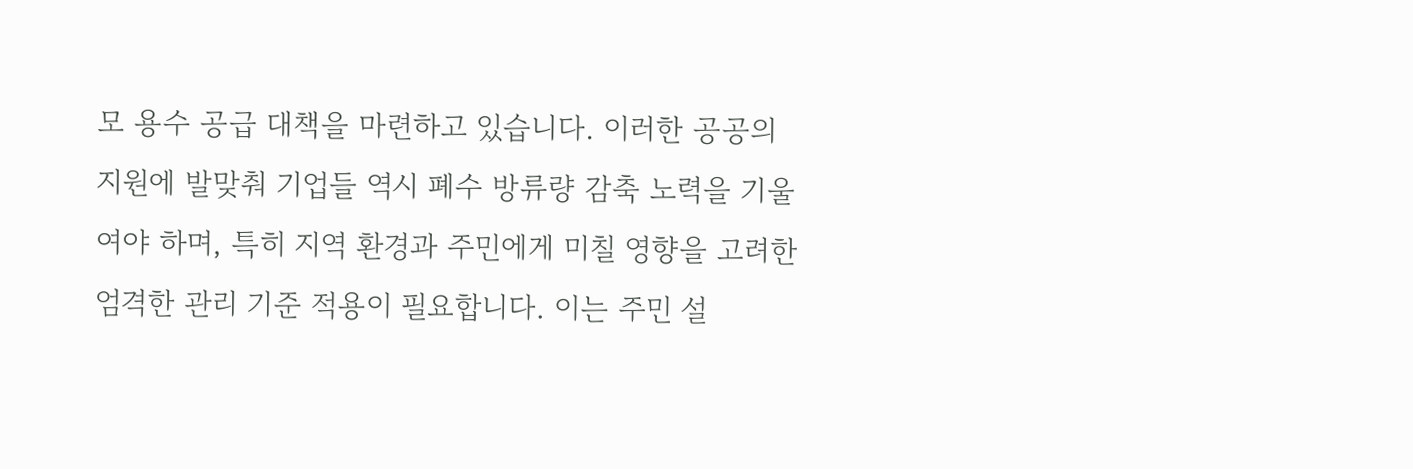모 용수 공급 대책을 마련하고 있습니다. 이러한 공공의 지원에 발맞춰 기업들 역시 폐수 방류량 감축 노력을 기울여야 하며, 특히 지역 환경과 주민에게 미칠 영향을 고려한 엄격한 관리 기준 적용이 필요합니다. 이는 주민 설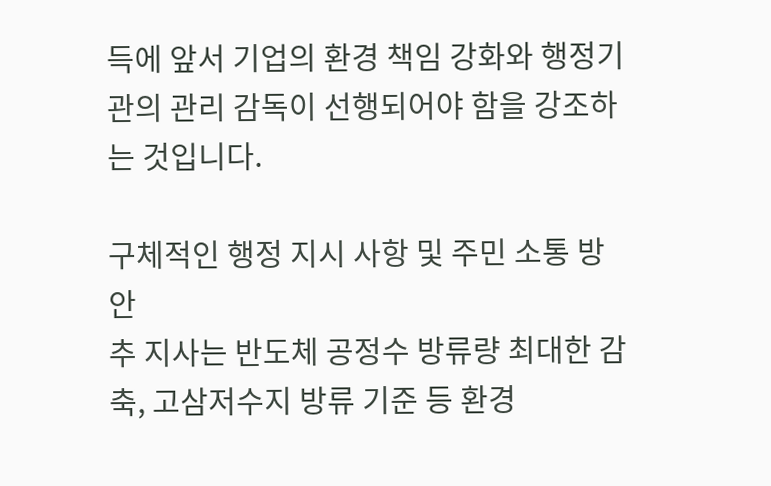득에 앞서 기업의 환경 책임 강화와 행정기관의 관리 감독이 선행되어야 함을 강조하는 것입니다.

구체적인 행정 지시 사항 및 주민 소통 방안
추 지사는 반도체 공정수 방류량 최대한 감축, 고삼저수지 방류 기준 등 환경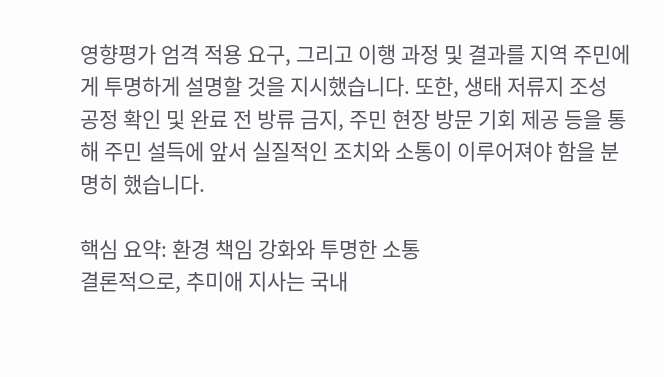영향평가 엄격 적용 요구, 그리고 이행 과정 및 결과를 지역 주민에게 투명하게 설명할 것을 지시했습니다. 또한, 생태 저류지 조성 공정 확인 및 완료 전 방류 금지, 주민 현장 방문 기회 제공 등을 통해 주민 설득에 앞서 실질적인 조치와 소통이 이루어져야 함을 분명히 했습니다.

핵심 요약: 환경 책임 강화와 투명한 소통
결론적으로, 추미애 지사는 국내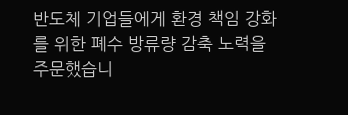반도체 기업들에게 환경 책임 강화를 위한 폐수 방류량 감축 노력을 주문했습니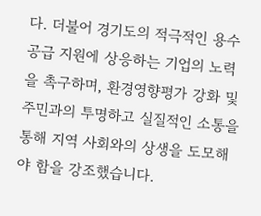다. 더불어 경기도의 적극적인 용수 공급 지원에 상응하는 기업의 노력을 촉구하며, 환경영향평가 강화 및 주민과의 투명하고 실질적인 소통을 통해 지역 사회와의 상생을 도모해야 함을 강조했습니다.